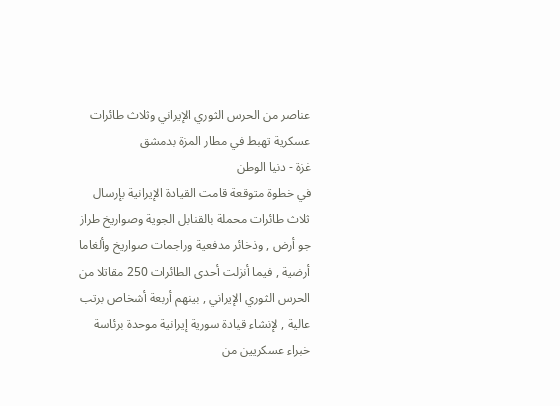عناصر من الحرس الثوري الإيراني وثلاث طائرات عسكرية تهبط في مطار المزة بدمشق
غزة - دنيا الوطن
في خطوة متوقعة قامت القيادة الإيرانية بإرسال ثلاث طائرات محملة بالقنابل الجوية وصواريخ طراز جو أرض , وذخائر مدفعية وراجمات صواريخ وألغاما أرضية , فيما أنزلت أحدى الطائرات 250 مقاتلا من الحرس الثوري الإيراني , بينهم أربعة أشخاص برتب عالية , لإنشاء قيادة سورية إيرانية موحدة برئاسة خبراء عسكريين من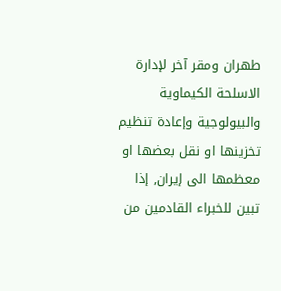طهران ومقر آخر لإدارة الاسلحة الكيماوية والبيولوجية وإعادة تنظيم تخزينها او نقل بعضها او معظمها الى إيران, إذا تبين للخبراء القادمين من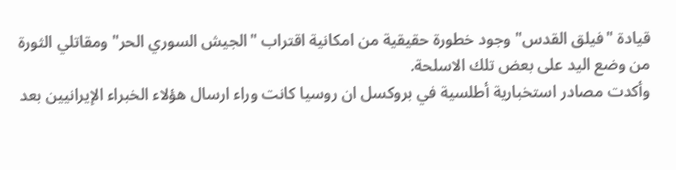قيادة "فيلق القدس" وجود خطورة حقيقية من امكانية اقتراب "الجيش السوري الحر" ومقاتلي الثورة من وضع اليد على بعض تلك الاسلحة.
وأكدت مصادر استخبارية أطلسية في بروكسل ان روسيا كانت وراء ارسال هؤلاء الخبراء الإيرانيين بعد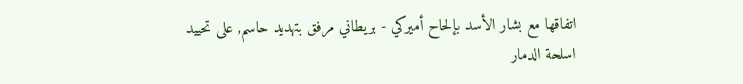اتفاقها مع بشار الأسد بإلحاح أميركي - بريطاني مرفق بتهديد حاسم, على تحييد اسلحة الدمار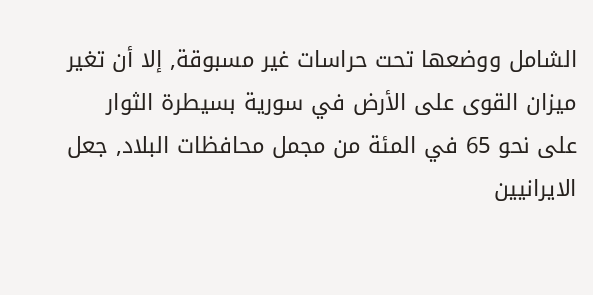الشامل ووضعها تحت حراسات غير مسبوقة, إلا أن تغير ميزان القوى على الأرض في سورية بسيطرة الثوار على نحو 65 في المئة من مجمل محافظات البلاد, جعل الايرانيين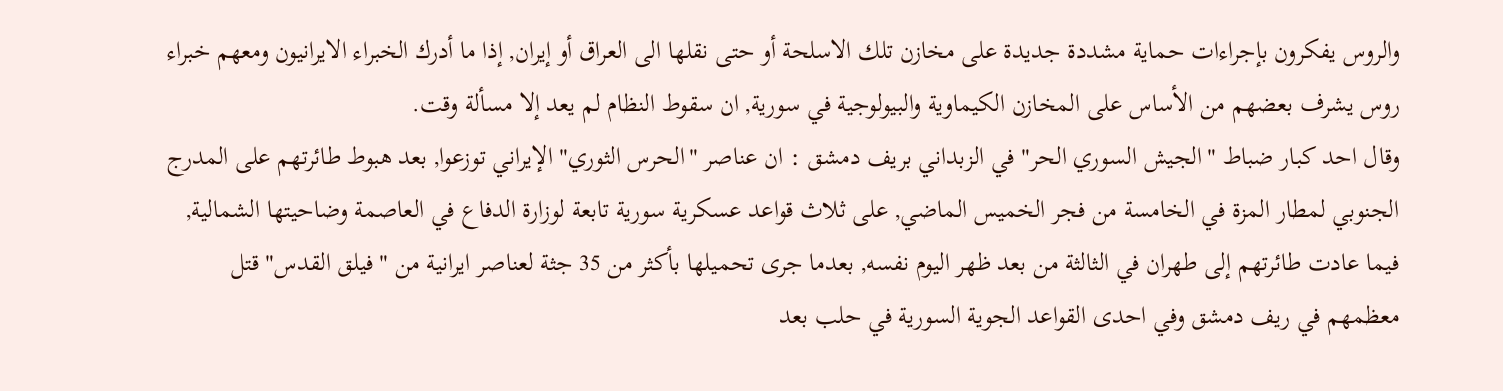والروس يفكرون بإجراءات حماية مشددة جديدة على مخازن تلك الاسلحة أو حتى نقلها الى العراق أو إيران, إذا ما أدرك الخبراء الايرانيون ومعهم خبراء روس يشرف بعضهم من الأساس على المخازن الكيماوية والبيولوجية في سورية, ان سقوط النظام لم يعد إلا مسألة وقت.
وقال احد كبار ضباط "الجيش السوري الحر" في الزبداني بريف دمشق : ان عناصر "الحرس الثوري" الإيراني توزعوا, بعد هبوط طائرتهم على المدرج الجنوبي لمطار المزة في الخامسة من فجر الخميس الماضي, على ثلاث قواعد عسكرية سورية تابعة لوزارة الدفاع في العاصمة وضاحيتها الشمالية, فيما عادت طائرتهم إلى طهران في الثالثة من بعد ظهر اليوم نفسه, بعدما جرى تحميلها بأكثر من 35 جثة لعناصر ايرانية من "فيلق القدس" قتل معظمهم في ريف دمشق وفي احدى القواعد الجوية السورية في حلب بعد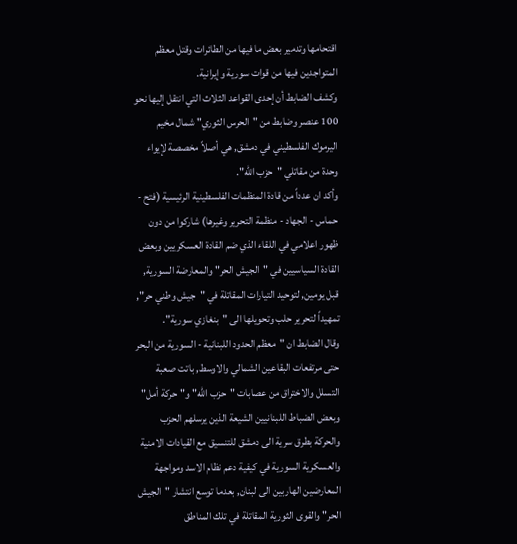اقتحامها وتدمير بعض ما فيها من الطائرات وقتل معظم المتواجدين فيها من قوات سورية وإيرانية.
وكشف الضابط أن إحدى القواعد الثلاث التي انتقل إليها نحو 100 عنصر وضابط من "الحرس الثوري" شمال مخيم اليرموك الفلسطيني في دمشق, هي أصلاً مخصصة لإيواء وحدة من مقاتلي "حزب الله".
وأكد ان عدداً من قادة المنظمات الفلسطينية الرئيسية (فتح - حماس - الجهاد - منظمة التحرير وغيرها) شاركوا من دون ظهور اعلامي في اللقاء الذي ضم القادة العسكريين وبعض القادة السياسيين في "الجيش الحر" والمعارضة السورية, قبل يومين, لتوحيد التيارات المقاتلة في "جيش وطني حر", تمهيداً لتحرير حلب وتحويلها الى "بنغازي سورية".
وقال الضابط ان "معظم الحدود اللبنانية - السورية من البحر حتى مرتفعات البقاعين الشمالي والاوسط, باتت صعبة التسلل والاختراق من عصابات "حزب الله" و"حركة أمل" وبعض الضباط اللبنانيين الشيعة الذين يرسلهم الحزب والحركة بطرق سرية الى دمشق للتنسيق مع القيادات الامنية والعسكرية السورية في كيفية دعم نظام الاسد ومواجهة المعارضين الهاربين الى لبنان, بعدما توسع انتشار "الجيش الحر" والقوى الثورية المقاتلة في تلك المناطق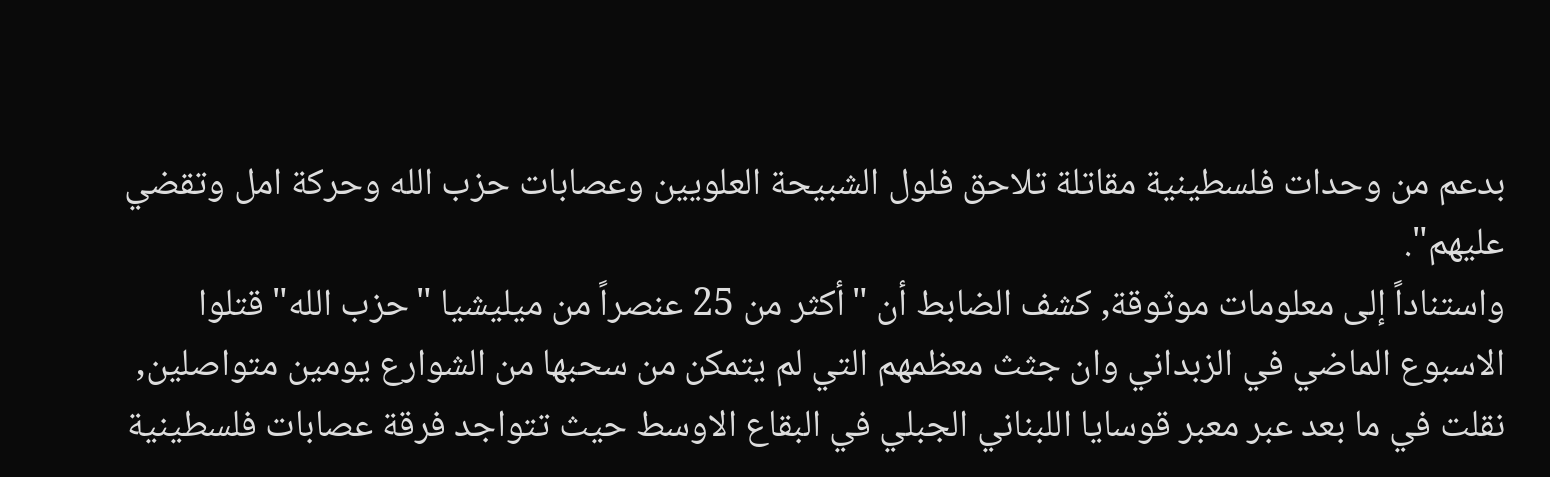بدعم من وحدات فلسطينية مقاتلة تلاحق فلول الشبيحة العلويين وعصابات حزب الله وحركة امل وتقضي عليهم".
واستناداً إلى معلومات موثوقة, كشف الضابط أن "أكثر من 25 عنصراً من ميليشيا "حزب الله" قتلوا الاسبوع الماضي في الزبداني وان جثث معظمهم التي لم يتمكن من سحبها من الشوارع يومين متواصلين, نقلت في ما بعد عبر معبر قوسايا اللبناني الجبلي في البقاع الاوسط حيث تتواجد فرقة عصابات فلسطينية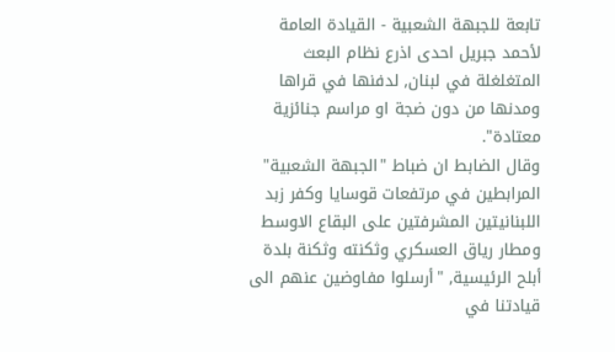تابعة للجبهة الشعبية - القيادة العامة لأحمد جبريل احدى اذرع نظام البعث المتغلغلة في لبنان, لدفنها في قراها ومدنها من دون ضجة او مراسم جنائزية معتادة".
وقال الضابط ان ضباط "الجبهة الشعبية" المرابطين في مرتفعات قوسايا وكفر زبد اللبنانيتين المشرفتين على البقاع الاوسط ومطار رياق العسكري وثكنته وثكنة بلدة أبلح الرئيسية, "أرسلوا مفاوضين عنهم الى قيادتنا في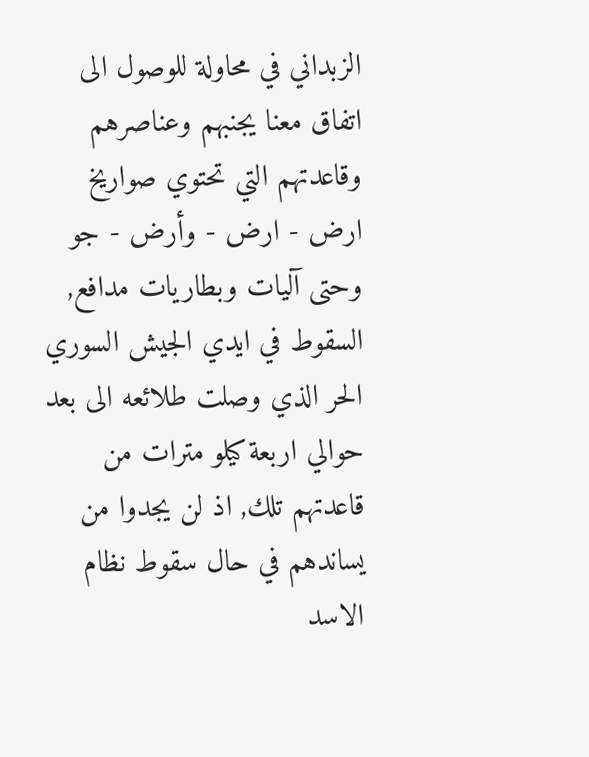الزبداني في محاولة للوصول الى اتفاق معنا يجنبهم وعناصرهم وقاعدتهم التي تحتوي صواريخ ارض - ارض - وأرض - جو وحتى آليات وبطاريات مدافع, السقوط في ايدي الجيش السوري الحر الذي وصلت طلائعه الى بعد حوالي اربعة كيلو مترات من قاعدتهم تلك, اذ لن يجدوا من يساندهم في حال سقوط نظام الاسد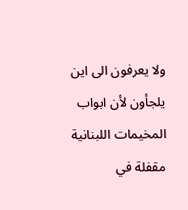ولا يعرفون الى اين يلجأون لأن ابواب المخيمات اللبنانية مقفلة في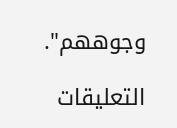وجوههم".

التعليقات